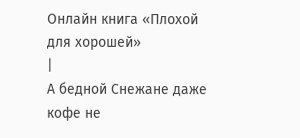Онлайн книга «Плохой для хорошей»
|
А бедной Снежане даже кофе не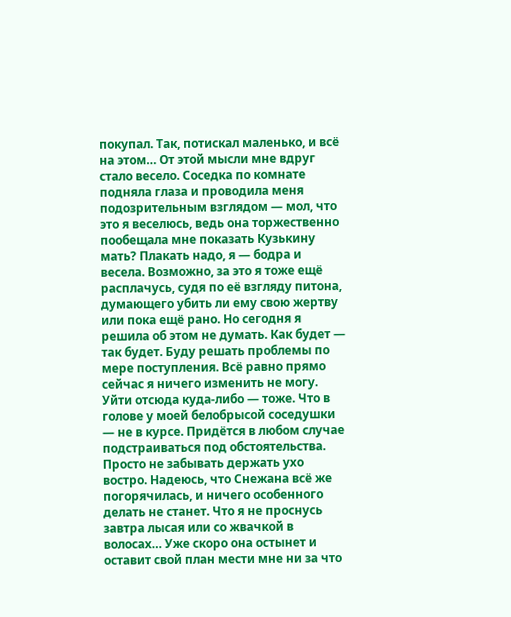покупал. Так, потискал маленько, и всё на этом… От этой мысли мне вдруг стало весело. Соседка по комнате подняла глаза и проводила меня подозрительным взглядом — мол, что это я веселюсь, ведь она торжественно пообещала мне показать Кузькину мать? Плакать надо, я — бодра и весела. Возможно, за это я тоже ещё расплачусь, судя по её взгляду питона, думающего убить ли ему свою жертву или пока ещё рано. Но сегодня я решила об этом не думать. Как будет — так будет. Буду решать проблемы по мере поступления. Всё равно прямо сейчас я ничего изменить не могу. Уйти отсюда куда-либо — тоже. Что в голове у моей белобрысой соседушки — не в курсе. Придётся в любом случае подстраиваться под обстоятельства. Просто не забывать держать ухо востро. Надеюсь, что Снежана всё же погорячилась, и ничего особенного делать не станет. Что я не проснусь завтра лысая или со жвачкой в волосах… Уже скоро она остынет и оставит свой план мести мне ни за что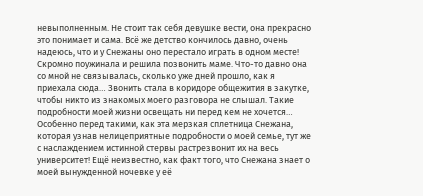невыполненным. Не стоит так себя девушке вести, она прекрасно это понимает и сама. Всё же детство кончилось давно, очень надеюсь, что и у Снежаны оно перестало играть в одном месте! Скромно поужинала и решила позвонить маме. Что-то давно она со мной не связывалась, сколько уже дней прошло, как я приехала сюда… Звонить стала в коридоре общежития в закутке, чтобы никто из знакомых моего разговора не слышал. Такие подробности моей жизни освещать ни перед кем не хочется… Особенно перед такими, как эта мерзкая сплетница Снежана, которая узнав нелицеприятные подробности о моей семье, тут же с наслаждением истинной стервы растрезвонит их на весь университет! Ещё неизвестно, как факт того, что Снежана знает о моей вынужденной ночевке у её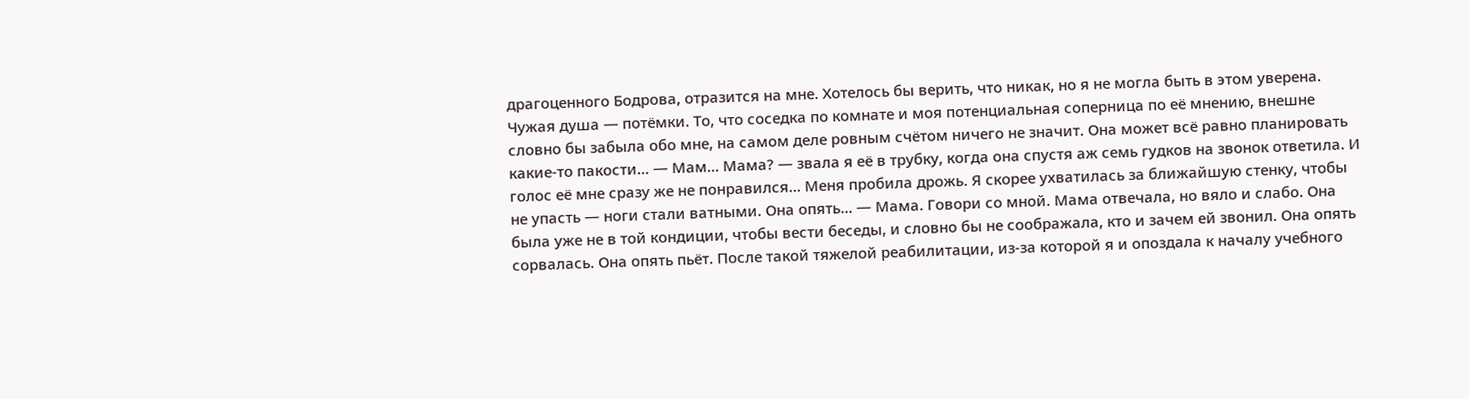драгоценного Бодрова, отразится на мне. Хотелось бы верить, что никак, но я не могла быть в этом уверена. Чужая душа — потёмки. То, что соседка по комнате и моя потенциальная соперница по её мнению, внешне словно бы забыла обо мне, на самом деле ровным счётом ничего не значит. Она может всё равно планировать какие-то пакости… — Мам… Мама? — звала я её в трубку, когда она спустя аж семь гудков на звонок ответила. И голос её мне сразу же не понравился… Меня пробила дрожь. Я скорее ухватилась за ближайшую стенку, чтобы не упасть — ноги стали ватными. Она опять… — Мама. Говори со мной. Мама отвечала, но вяло и слабо. Она была уже не в той кондиции, чтобы вести беседы, и словно бы не соображала, кто и зачем ей звонил. Она опять сорвалась. Она опять пьёт. После такой тяжелой реабилитации, из-за которой я и опоздала к началу учебного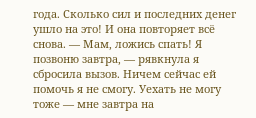года. Сколько сил и последних денег ушло на это! И она повторяет всё снова. — Мам, ложись спать! Я позвоню завтра, — рявкнула я сбросила вызов. Ничем сейчас ей помочь я не смогу. Уехать не могу тоже — мне завтра на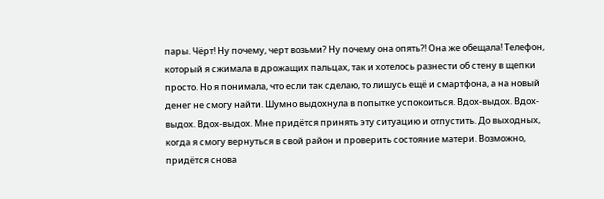пары. Чёрт! Ну почему, черт возьми? Ну почему она опять?! Она же обещала! Телефон, который я сжимала в дрожащих пальцах, так и хотелось разнести об стену в щепки просто. Но я понимала, что если так сделаю, то лишусь ещё и смартфона, а на новый денег не смогу найти. Шумно выдохнула в попытке успокоиться. Вдох-выдох. Вдох-выдох. Вдох-выдох. Мне придётся принять эту ситуацию и отпустить. До выходных, когда я смогу вернуться в свой район и проверить состояние матери. Возможно, придётся снова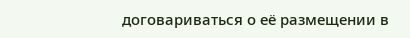договариваться о её размещении в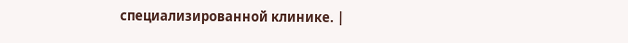специализированной клинике. |